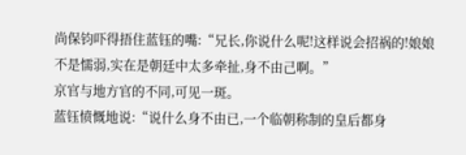尚保钧吓得捂住蓝钰的嘴:“兄长,你说什么呢!这样说会招祸的!娘娘不是懦弱,实在是朝廷中太多牵扯,身不由己啊。”
京官与地方官的不同,可见一斑。
蓝钰愤慨地说:“说什么身不由已,一个临朝称制的皇后都身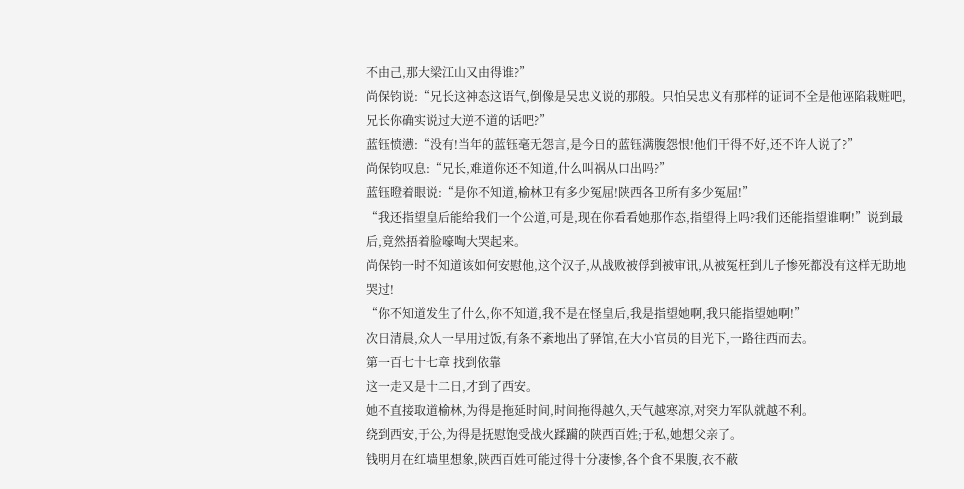不由己,那大梁江山又由得谁?”
尚保钧说:“兄长这神态这语气,倒像是吴忠义说的那般。只怕吴忠义有那样的证词不全是他诬陷栽赃吧,兄长你确实说过大逆不道的话吧?”
蓝钰愤懑:“没有!当年的蓝钰毫无怨言,是今日的蓝钰满腹怨恨!他们干得不好,还不许人说了?”
尚保钧叹息:“兄长,难道你还不知道,什么叫祸从口出吗?”
蓝钰瞪着眼说:“是你不知道,榆林卫有多少冤屈!陕西各卫所有多少冤屈!”
“我还指望皇后能给我们一个公道,可是,现在你看看她那作态,指望得上吗?我们还能指望谁啊!”说到最后,竟然捂着脸嚎啕大哭起来。
尚保钧一时不知道该如何安慰他,这个汉子,从战败被俘到被审讯,从被冤枉到儿子惨死都没有这样无助地哭过!
“你不知道发生了什么,你不知道,我不是在怪皇后,我是指望她啊,我只能指望她啊!”
次日清晨,众人一早用过饭,有条不紊地出了驿馆,在大小官员的目光下,一路往西而去。
第一百七十七章 找到依靠
这一走又是十二日,才到了西安。
她不直接取道榆林,为得是拖延时间,时间拖得越久,天气越寒凉,对突力军队就越不利。
绕到西安,于公,为得是抚慰饱受战火蹂躏的陕西百姓;于私,她想父亲了。
钱明月在红墙里想象,陕西百姓可能过得十分凄惨,各个食不果腹,衣不蔽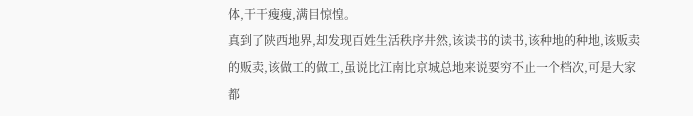体,干干瘦瘦,满目惊惶。
真到了陕西地界,却发现百姓生活秩序井然,该读书的读书,该种地的种地,该贩卖的贩卖,该做工的做工,虽说比江南比京城总地来说要穷不止一个档次,可是大家都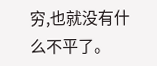穷,也就没有什么不平了。